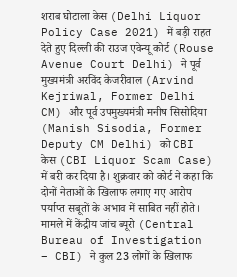शराब घोटाला केस (Delhi Liquor Policy Case 2021) में बड़ी राहत देते हुए दिल्ली की राउज एवेन्यू कोर्ट (Rouse Avenue Court Delhi) ने पूर्व मुख्यमंत्री अरविंद केजरीवाल (Arvind Kejriwal, Former Delhi CM) और पूर्व उपमुख्यमंत्री मनीष सिसोदिया (Manish Sisodia, Former Deputy CM Delhi) को CBI केस (CBI Liquor Scam Case) में बरी कर दिया है। शुक्रवार को कोर्ट ने कहा कि दोनों नेताओं के खिलाफ लगाए गए आरोप पर्याप्त सबूतों के अभाव में साबित नहीं होते।
मामले में केंद्रीय जांच ब्यूरो (Central Bureau of Investigation – CBI) ने कुल 23 लोगों के खिलाफ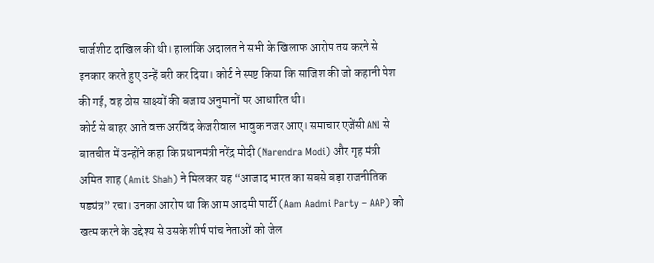चार्जशीट दाखिल की थी। हालांकि अदालत ने सभी के खिलाफ आरोप तय करने से इनकार करते हुए उन्हें बरी कर दिया। कोर्ट ने स्पष्ट किया कि साजिश की जो कहानी पेश की गई, वह ठोस साक्ष्यों की बजाय अनुमानों पर आधारित थी।
कोर्ट से बाहर आते वक्त अरविंद केजरीवाल भावुक नजर आए। समाचार एजेंसी ANI से बातचीत में उन्होंने कहा कि प्रधानमंत्री नरेंद्र मोदी (Narendra Modi) और गृह मंत्री अमित शाह (Amit Shah) ने मिलकर यह “आजाद भारत का सबसे बड़ा राजनीतिक षड्यंत्र” रचा। उनका आरोप था कि आम आदमी पार्टी (Aam Aadmi Party – AAP) को खत्म करने के उद्देश्य से उसके शीर्ष पांच नेताओं को जेल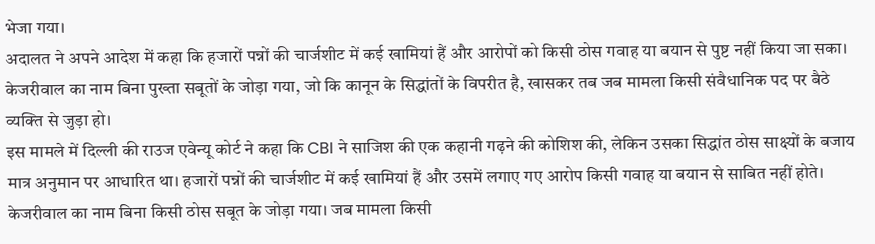भेजा गया।
अदालत ने अपने आदेश में कहा कि हजारों पन्नों की चार्जशीट में कई खामियां हैं और आरोपों को किसी ठोस गवाह या बयान से पुष्ट नहीं किया जा सका। केजरीवाल का नाम बिना पुख्ता सबूतों के जोड़ा गया, जो कि कानून के सिद्धांतों के विपरीत है, खासकर तब जब मामला किसी संवैधानिक पद पर बैठे व्यक्ति से जुड़ा हो।
इस मामले में दिल्ली की राउज एवेन्यू कोर्ट ने कहा कि CBI ने साजिश की एक कहानी गढ़ने की कोशिश की, लेकिन उसका सिद्धांत ठोस साक्ष्यों के बजाय मात्र अनुमान पर आधारित था। हजारों पन्नों की चार्जशीट में कई खामियां हैं और उसमें लगाए गए आरोप किसी गवाह या बयान से साबित नहीं होते। केजरीवाल का नाम बिना किसी ठोस सबूत के जोड़ा गया। जब मामला किसी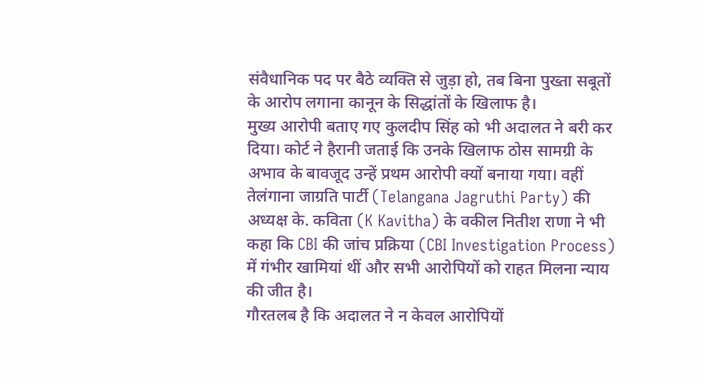संवैधानिक पद पर बैठे व्यक्ति से जुड़ा हो, तब बिना पुख्ता सबूतों के आरोप लगाना कानून के सिद्धांतों के खिलाफ है।
मुख्य आरोपी बताए गए कुलदीप सिंह को भी अदालत ने बरी कर दिया। कोर्ट ने हैरानी जताई कि उनके खिलाफ ठोस सामग्री के अभाव के बावजूद उन्हें प्रथम आरोपी क्यों बनाया गया। वहीं तेलंगाना जाग्रति पार्टी (Telangana Jagruthi Party) की अध्यक्ष के. कविता (K Kavitha) के वकील नितीश राणा ने भी कहा कि CBI की जांच प्रक्रिया (CBI Investigation Process) में गंभीर खामियां थीं और सभी आरोपियों को राहत मिलना न्याय की जीत है।
गौरतलब है कि अदालत ने न केवल आरोपियों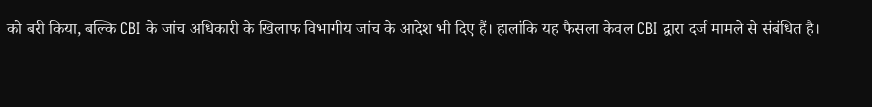को बरी किया, बल्कि CBI के जांच अधिकारी के खिलाफ विभागीय जांच के आदेश भी दिए हैं। हालांकि यह फैसला केवल CBI द्वारा दर्ज मामले से संबंधित है।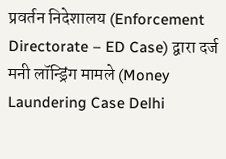प्रवर्तन निदेशालय (Enforcement Directorate – ED Case) द्वारा दर्ज मनी लॉन्ड्रिंग मामले (Money Laundering Case Delhi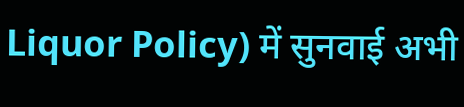Liquor Policy) में सुनवाई अभी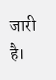जारी है।